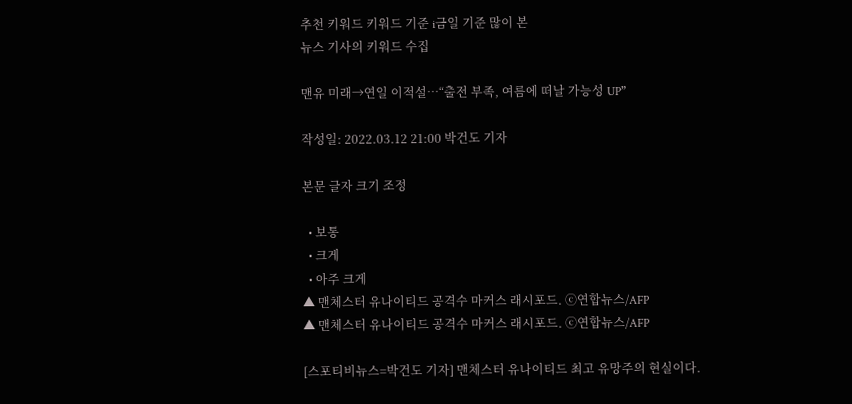추천 키워드 키워드 기준 i금일 기준 많이 본
뉴스 기사의 키워드 수집

맨유 미래→연일 이적설…“출전 부족, 여름에 떠날 가능성 UP”

작성일: 2022.03.12 21:00 박건도 기자

본문 글자 크기 조정

  • 보통
  • 크게
  • 아주 크게
▲ 맨체스터 유나이티드 공격수 마커스 래시포드. ⓒ연합뉴스/AFP
▲ 맨체스터 유나이티드 공격수 마커스 래시포드. ⓒ연합뉴스/AFP

[스포티비뉴스=박건도 기자] 맨체스터 유나이티드 최고 유망주의 현실이다.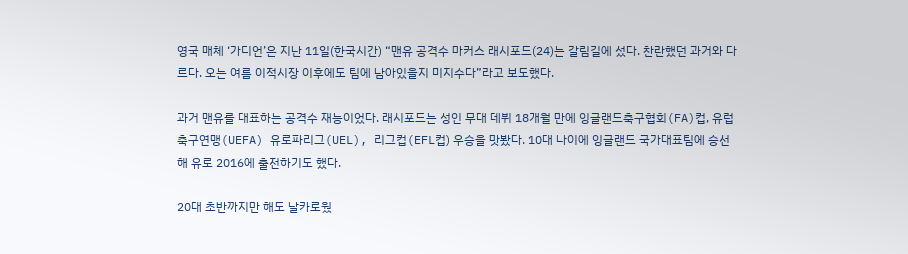영국 매체 ‘가디언’은 지난 11일(한국시간) “맨유 공격수 마커스 래시포드(24)는 갈림길에 섰다. 찬란했던 과거와 다르다. 오는 여름 이적시장 이후에도 팀에 남아있을지 미지수다”라고 보도했다.

과거 맨유를 대표하는 공격수 재능이었다. 래시포드는 성인 무대 데뷔 18개월 만에 잉글랜드축구협회(FA)컵, 유럽축구연맹(UEFA) 유로파리그(UEL), 리그컵(EFL컵) 우승을 맛봤다. 10대 나이에 잉글랜드 국가대표팀에 승선해 유로 2016에 출전하기도 했다.

20대 초반까지만 해도 날카로웠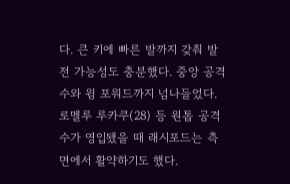다. 큰 키에 빠른 발까지 갖춰 발전 가능성도 충분했다. 중앙 공격수와 윙 포워드까지 넘나들었다. 로멜루 루카쿠(28) 등 원톱 공격수가 영입됐을 때 래시포드는 측면에서 활약하기도 했다.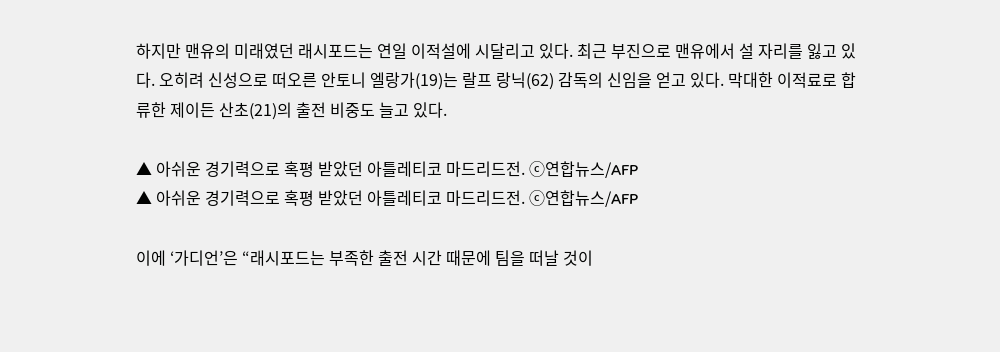하지만 맨유의 미래였던 래시포드는 연일 이적설에 시달리고 있다. 최근 부진으로 맨유에서 설 자리를 잃고 있다. 오히려 신성으로 떠오른 안토니 엘랑가(19)는 랄프 랑닉(62) 감독의 신임을 얻고 있다. 막대한 이적료로 합류한 제이든 산초(21)의 출전 비중도 늘고 있다.

▲ 아쉬운 경기력으로 혹평 받았던 아틀레티코 마드리드전. ⓒ연합뉴스/AFP
▲ 아쉬운 경기력으로 혹평 받았던 아틀레티코 마드리드전. ⓒ연합뉴스/AFP

이에 ‘가디언’은 “래시포드는 부족한 출전 시간 때문에 팀을 떠날 것이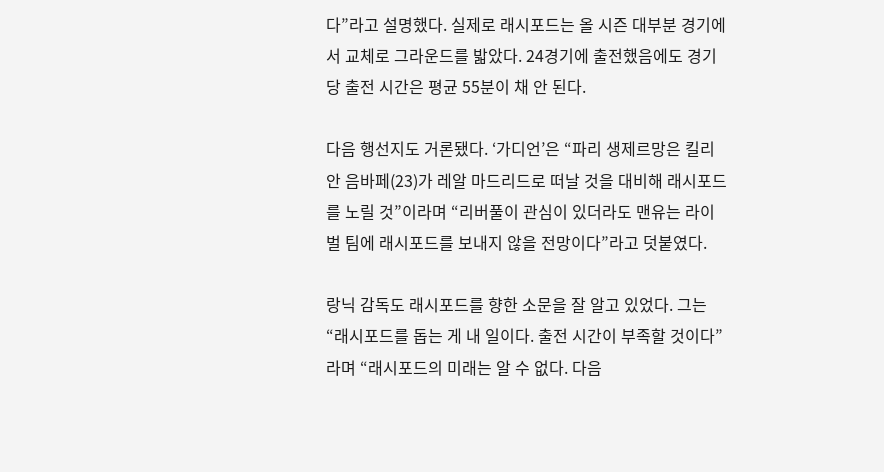다”라고 설명했다. 실제로 래시포드는 올 시즌 대부분 경기에서 교체로 그라운드를 밟았다. 24경기에 출전했음에도 경기 당 출전 시간은 평균 55분이 채 안 된다.

다음 행선지도 거론됐다. ‘가디언’은 “파리 생제르망은 킬리안 음바페(23)가 레알 마드리드로 떠날 것을 대비해 래시포드를 노릴 것”이라며 “리버풀이 관심이 있더라도 맨유는 라이벌 팀에 래시포드를 보내지 않을 전망이다”라고 덧붙였다.

랑닉 감독도 래시포드를 향한 소문을 잘 알고 있었다. 그는 “래시포드를 돕는 게 내 일이다. 출전 시간이 부족할 것이다”라며 “래시포드의 미래는 알 수 없다. 다음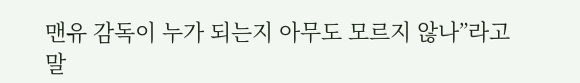맨유 감독이 누가 되는지 아무도 모르지 않나”라고 말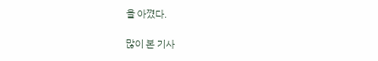을 아꼈다.

많이 본 기사